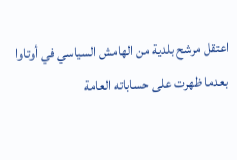اعتقل مرشح بلدية من الهامش السياسي في أوتاوا بعدما ظهرت على حساباته العامة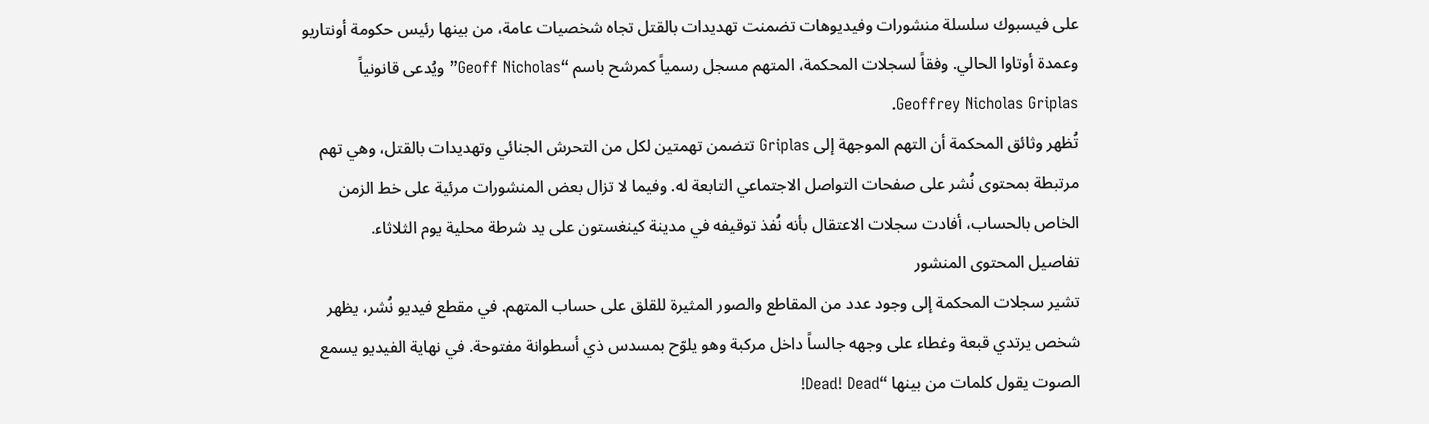على فيسبوك سلسلة منشورات وفيديوهات تضمنت تهديدات بالقتل تجاه شخصيات عامة، من بينها رئيس حكومة أونتاريو وعمدة أوتاوا الحالي. وفقاً لسجلات المحكمة، المتهم مسجل رسمياً كمرشح باسم “Geoff Nicholas” ويُدعى قانونياً Geoffrey Nicholas Griplas.
تُظهر وثائق المحكمة أن التهم الموجهة إلى Griplas تتضمن تهمتين لكل من التحرش الجنائي وتهديدات بالقتل، وهي تهم مرتبطة بمحتوى نُشر على صفحات التواصل الاجتماعي التابعة له. وفيما لا تزال بعض المنشورات مرئية على خط الزمن الخاص بالحساب، أفادت سجلات الاعتقال بأنه نُفذ توقيفه في مدينة كينغستون على يد شرطة محلية يوم الثلاثاء.
تفاصيل المحتوى المنشور
تشير سجلات المحكمة إلى وجود عدد من المقاطع والصور المثيرة للقلق على حساب المتهم. في مقطع فيديو نُشر، يظهر شخص يرتدي قبعة وغطاء على وجهه جالساً داخل مركبة وهو يلوّح بمسدس ذي أسطوانة مفتوحة. في نهاية الفيديو يسمع الصوت يقول كلمات من بينها “Dead! Dead!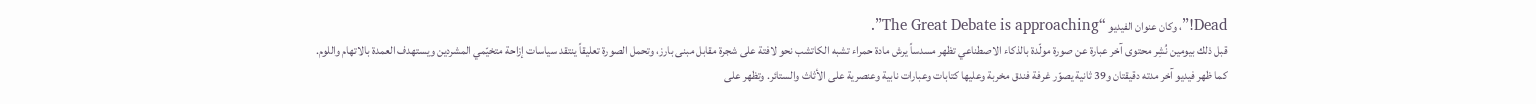Dead!”، وكان عنوان الفيديو “The Great Debate is approaching”.
قبل ذلك بيومين نُشِر محتوى آخر عبارة عن صورة مولّدة بالذكاء الاصطناعي تظهر مسدساً يرش مادة حمراء تشبه الكاتشب نحو لافتة على شجرة مقابل مبنى بارز، وتحمل الصورة تعليقاً ينتقد سياسات إزاحة متخيّمي المشردين ويستهدف العمدة بالاتهام واللوم.
كما ظهر فيديو آخر مدته دقيقتان و39 ثانية يصوّر غرفة فندق مخربة وعليها كتابات وعبارات نابية وعنصرية على الأثاث والستائر. وتظهر على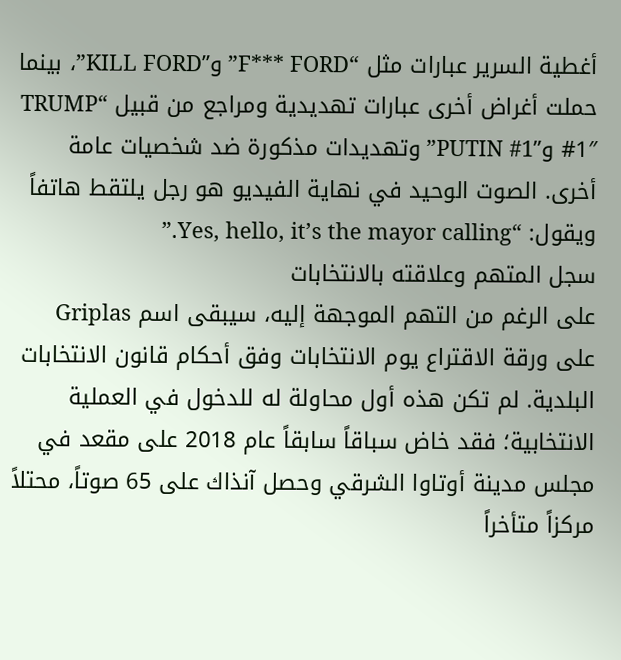أغطية السرير عبارات مثل “F*** FORD” و”KILL FORD”، بينما حملت أغراض أخرى عبارات تهديدية ومراجع من قبيل “TRUMP #1″ و”PUTIN #1” وتهديدات مذكورة ضد شخصيات عامة أخرى. الصوت الوحيد في نهاية الفيديو هو رجل يلتقط هاتفاً ويقول: “Yes, hello, it’s the mayor calling.”
سجل المتهم وعلاقته بالانتخابات
على الرغم من التهم الموجهة إليه، سيبقى اسم Griplas على ورقة الاقتراع يوم الانتخابات وفق أحكام قانون الانتخابات البلدية. لم تكن هذه أول محاولة له للدخول في العملية الانتخابية؛ فقد خاض سباقاً سابقاً عام 2018 على مقعد في مجلس مدينة أوتاوا الشرقي وحصل آنذاك على 65 صوتاً، محتلاً مركزاً متأخراً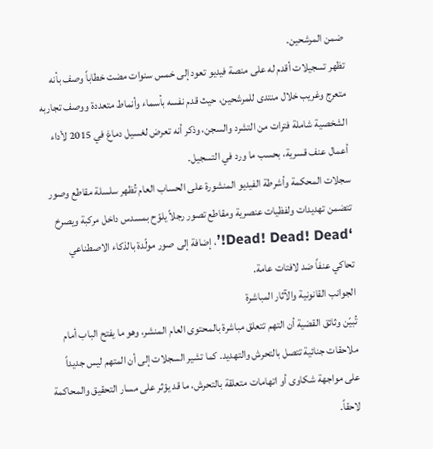ضمن المرشحين.
تظهر تسجيلات أقدم له على منصة فيديو تعود إلى خمس سنوات مضت خطاباً وصف بأنه متعرج وغريب خلال منتدى للمرشحين، حيث قدم نفسه بأسماء وأنماط متعددة ووصف تجاربه الشخصية شاملة فترات من التشرد والسجن، وذكر أنه تعرض لغسيل دماغ في 2015 لأداء أعمال عنف قسرية، بحسب ما ورد في التسجيل.
سجلات المحكمة وأشرطة الفيديو المنشورة على الحساب العام تُظهر سلسلة مقاطع وصور تتضمن تهديدات ولفظيات عنصرية ومقاطع تصور رجلاً يلوّح بمسدس داخل مركبة ويصرخ ‘Dead! Dead! Dead!’، إضافة إلى صور مولّدة بالذكاء الاصطناعي تحاكي عنفاً ضد لافتات عامة.
الجوانب القانونية والآثار المباشرة
تُبيّن وثائق القضية أن التهم تتعلق مباشرة بالمحتوى العام المنشر، وهو ما يفتح الباب أمام ملاحقات جنائية تتصل بالتحرش والتهديد. كما تشير السجلات إلى أن المتهم ليس جديداً على مواجهة شكاوى أو اتهامات متعلقة بالتحرش، ما قد يؤثر على مسار التحقيق والمحاكمة لاحقاً.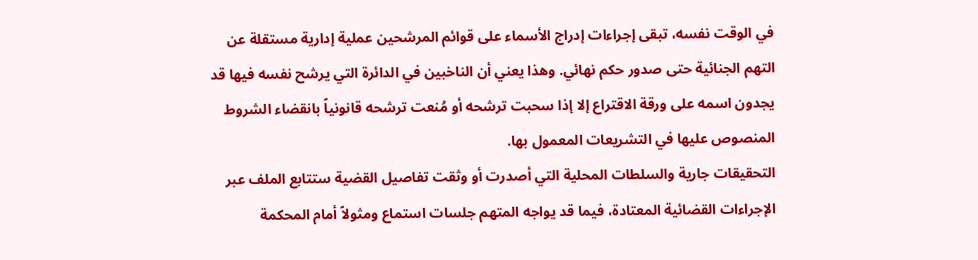في الوقت نفسه، تبقى إجراءات إدراج الأسماء على قوائم المرشحين عملية إدارية مستقلة عن التهم الجنائية حتى صدور حكم نهائي. وهذا يعني أن الناخبين في الدائرة التي يرشح نفسه فيها قد يجدون اسمه على ورقة الاقتراع إلا إذا سحبت ترشحه أو مُنعت ترشحه قانونياً بانقضاء الشروط المنصوص عليها في التشريعات المعمول بها.
التحقيقات جارية والسلطات المحلية التي أصدرت أو وثقت تفاصيل القضية ستتابع الملف عبر الإجراءات القضائية المعتادة، فيما قد يواجه المتهم جلسات استماع ومثولاً أمام المحكمة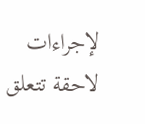لإجراءات لاحقة تتعلق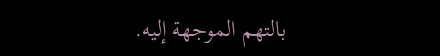بالتهم الموجهة إليه.